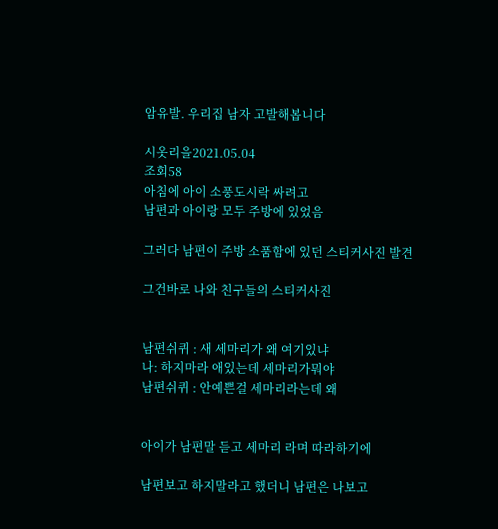암유발. 우리집 남자 고발해봅니다

시옷리을2021.05.04
조회58
아침에 아이 소풍도시락 싸려고
남편과 아이랑 모두 주방에 있었음

그러다 남편이 주방 소품함에 있던 스티커사진 발견

그건바로 나와 친구들의 스티커사진


남편쉬퀴 : 새 세마리가 왜 여기있냐
나: 하지마라 애있는데 세마리가뭐야
남편쉬퀴 : 안예쁜걸 세마리라는데 왜


아이가 남편말 듣고 세마리 라며 따라하기에

남편보고 하지말라고 했더니 남편은 나보고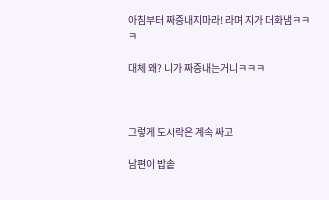아침부터 짜증내지마라! 라며 지가 더화냄ㅋㅋㅋ

대체 왜? 니가 짜증내는거니ㅋㅋㅋ



그렇게 도시락은 계속 싸고

남편이 밥솥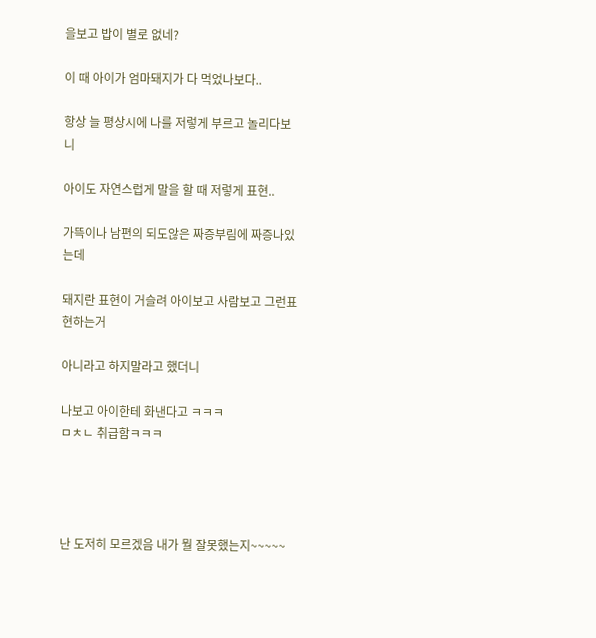을보고 밥이 별로 없네?

이 때 아이가 엄마돼지가 다 먹었나보다..

항상 늘 평상시에 나를 저렇게 부르고 놀리다보니

아이도 자연스럽게 말을 할 때 저렇게 표현..

가뜩이나 남편의 되도않은 짜증부림에 짜증나있는데

돼지란 표현이 거슬려 아이보고 사람보고 그런표현하는거

아니라고 하지말라고 했더니

나보고 아이한테 화낸다고 ㅋㅋㅋ
ㅁㅊㄴ 취급함ㅋㅋㅋ




난 도저히 모르겠음 내가 뭘 잘못했는지~~~~~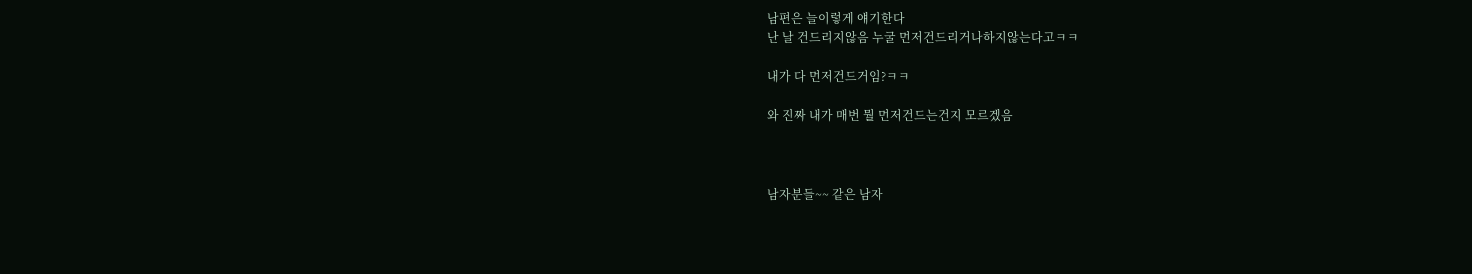남편은 늘이렇게 얘기한다
난 날 건드리지않음 누굴 먼저건드리거나하지않는다고ㅋㅋ

내가 다 먼저건드거임?ㅋㅋ

와 진짜 내가 매번 뭘 먼저건드는건지 모르겠음



남자분들~~ 같은 남자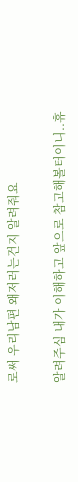로써 우리남편 왜저러는건지 알려줘요

알려주심 내가 이해하고 앞으로 참고해볼터이니..휴